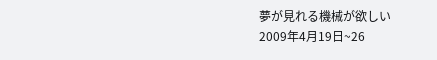夢が見れる機械が欲しい
2009年4月19日~26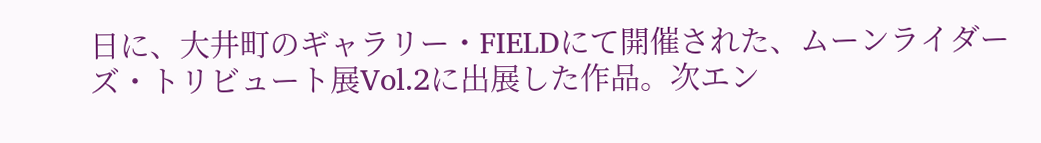日に、大井町のギャラリー・FIELDにて開催された、ムーンライダーズ・トリビュート展Vol.2に出展した作品。次エン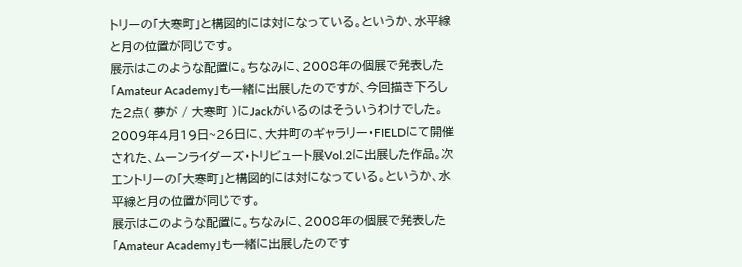トリーの「大寒町」と構図的には対になっている。というか、水平線と月の位置が同じです。
展示はこのような配置に。ちなみに、2008年の個展で発表した「Amateur Academy」も一緒に出展したのですが、今回描き下ろした2点( 夢が / 大寒町 )にJackがいるのはそういうわけでした。
2009年4月19日~26日に、大井町のギャラリー・FIELDにて開催された、ムーンライダーズ・トリビュート展Vol.2に出展した作品。次エントリーの「大寒町」と構図的には対になっている。というか、水平線と月の位置が同じです。
展示はこのような配置に。ちなみに、2008年の個展で発表した「Amateur Academy」も一緒に出展したのです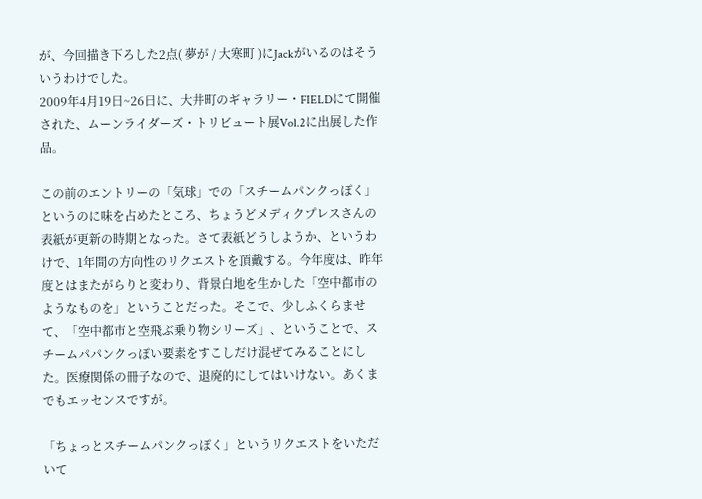が、今回描き下ろした2点( 夢が / 大寒町 )にJackがいるのはそういうわけでした。
2009年4月19日~26日に、大井町のギャラリー・FIELDにて開催された、ムーンライダーズ・トリビュート展Vol.2に出展した作品。

この前のエントリーの「気球」での「スチームパンクっぽく」というのに味を占めたところ、ちょうどメディクプレスさんの表紙が更新の時期となった。さて表紙どうしようか、というわけで、1年間の方向性のリクエストを頂戴する。今年度は、昨年度とはまたがらりと変わり、背景白地を生かした「空中都市のようなものを」ということだった。そこで、少しふくらませて、「空中都市と空飛ぶ乗り物シリーズ」、ということで、スチームパパンクっぽい要素をすこしだけ混ぜてみることにした。医療関係の冊子なので、退廃的にしてはいけない。あくまでもエッセンスですが。

「ちょっとスチームパンクっぽく」というリクエストをいただいて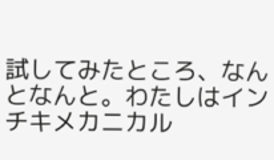試してみたところ、なんとなんと。わたしはインチキメカニカル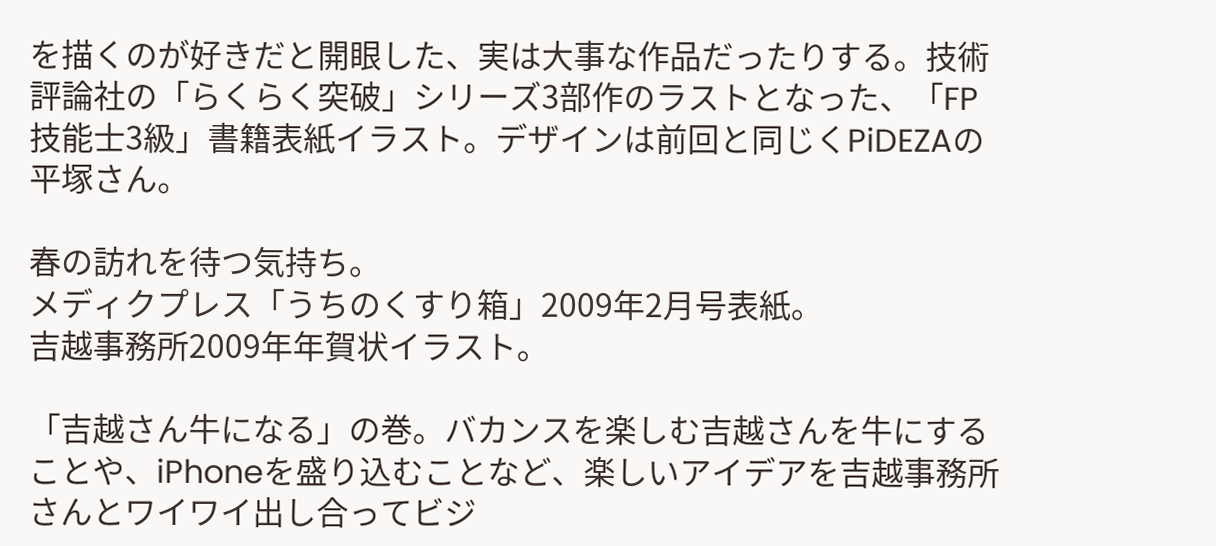を描くのが好きだと開眼した、実は大事な作品だったりする。技術評論社の「らくらく突破」シリーズ3部作のラストとなった、「FP技能士3級」書籍表紙イラスト。デザインは前回と同じくPiDEZAの平塚さん。

春の訪れを待つ気持ち。
メディクプレス「うちのくすり箱」2009年2月号表紙。
吉越事務所2009年年賀状イラスト。

「吉越さん牛になる」の巻。バカンスを楽しむ吉越さんを牛にすることや、iPhoneを盛り込むことなど、楽しいアイデアを吉越事務所さんとワイワイ出し合ってビジ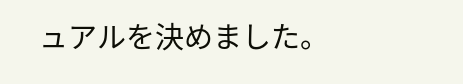ュアルを決めました。